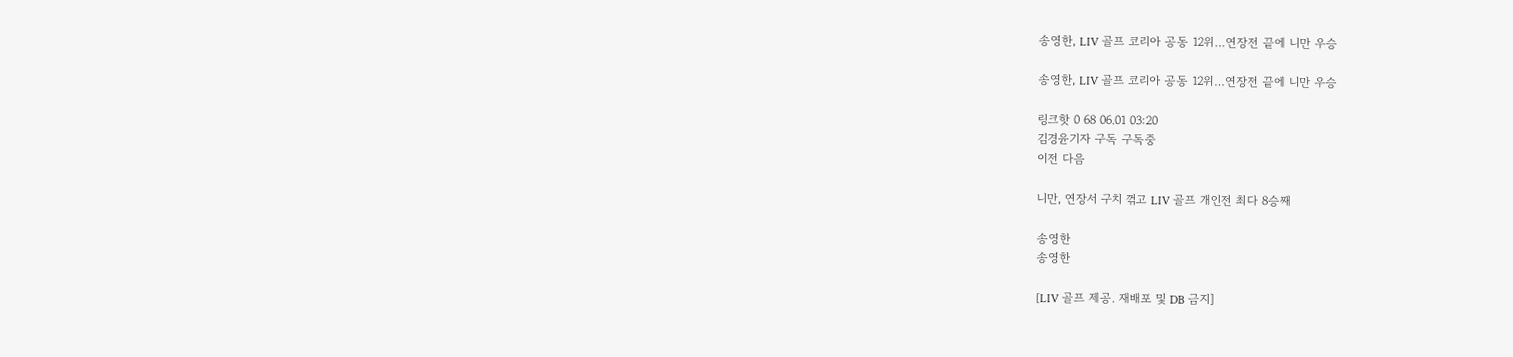송영한, LIV 골프 코리아 공동 12위…연장전 끝에 니만 우승

송영한, LIV 골프 코리아 공동 12위…연장전 끝에 니만 우승

링크핫 0 68 06.01 03:20
김경윤기자 구독 구독중
이전 다음

니만, 연장서 구치 꺾고 LIV 골프 개인전 최다 8승째

송영한
송영한

[LIV 골프 제공. 재배포 및 DB 금지]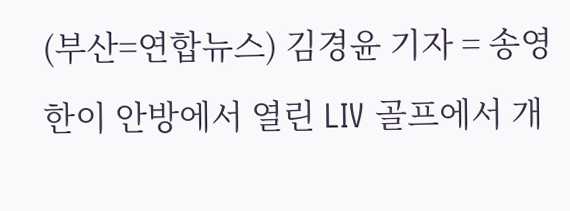(부산=연합뉴스) 김경윤 기자 = 송영한이 안방에서 열린 LIV 골프에서 개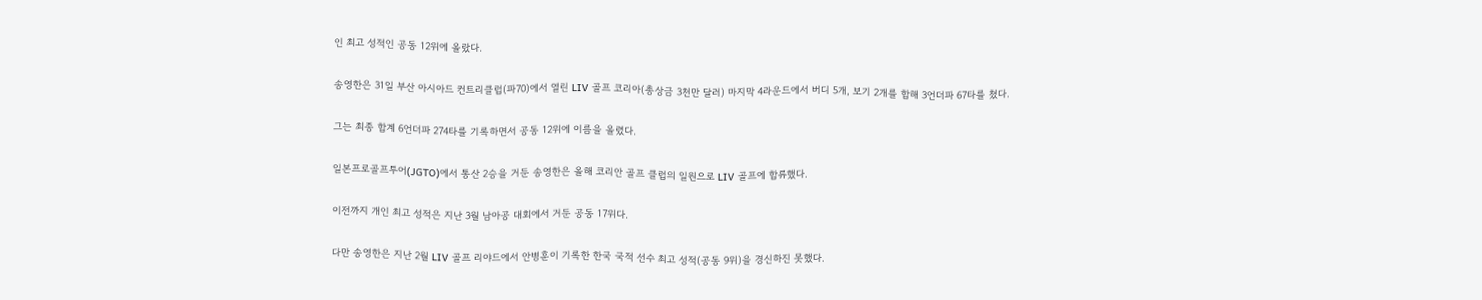인 최고 성적인 공동 12위에 올랐다.

송영한은 31일 부산 아시아드 컨트리클럽(파70)에서 열린 LIV 골프 코리아(총상금 3천만 달러) 마지막 4라운드에서 버디 5개, 보기 2개를 합해 3언더파 67타를 쳤다.

그는 최종 합계 6언더파 274타를 기록하면서 공동 12위에 이름을 올렸다.

일본프로골프투어(JGTO)에서 통산 2승을 거둔 송영한은 올해 코리안 골프 클럽의 일원으로 LIV 골프에 합류했다.

이전까지 개인 최고 성적은 지난 3월 남아공 대회에서 거둔 공동 17위다.

다만 송영한은 지난 2월 LIV 골프 리야드에서 안병훈이 기록한 한국 국적 선수 최고 성적(공동 9위)을 경신하진 못했다.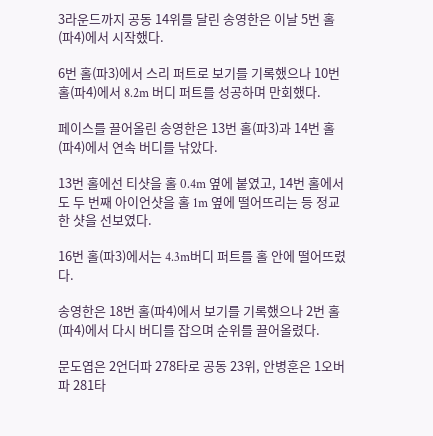3라운드까지 공동 14위를 달린 송영한은 이날 5번 홀(파4)에서 시작했다.

6번 홀(파3)에서 스리 퍼트로 보기를 기록했으나 10번 홀(파4)에서 8.2m 버디 퍼트를 성공하며 만회했다.

페이스를 끌어올린 송영한은 13번 홀(파3)과 14번 홀(파4)에서 연속 버디를 낚았다.

13번 홀에선 티샷을 홀 0.4m 옆에 붙였고, 14번 홀에서도 두 번째 아이언샷을 홀 1m 옆에 떨어뜨리는 등 정교한 샷을 선보였다.

16번 홀(파3)에서는 4.3m버디 퍼트를 홀 안에 떨어뜨렸다.

송영한은 18번 홀(파4)에서 보기를 기록했으나 2번 홀(파4)에서 다시 버디를 잡으며 순위를 끌어올렸다.

문도엽은 2언더파 278타로 공동 23위, 안병훈은 1오버파 281타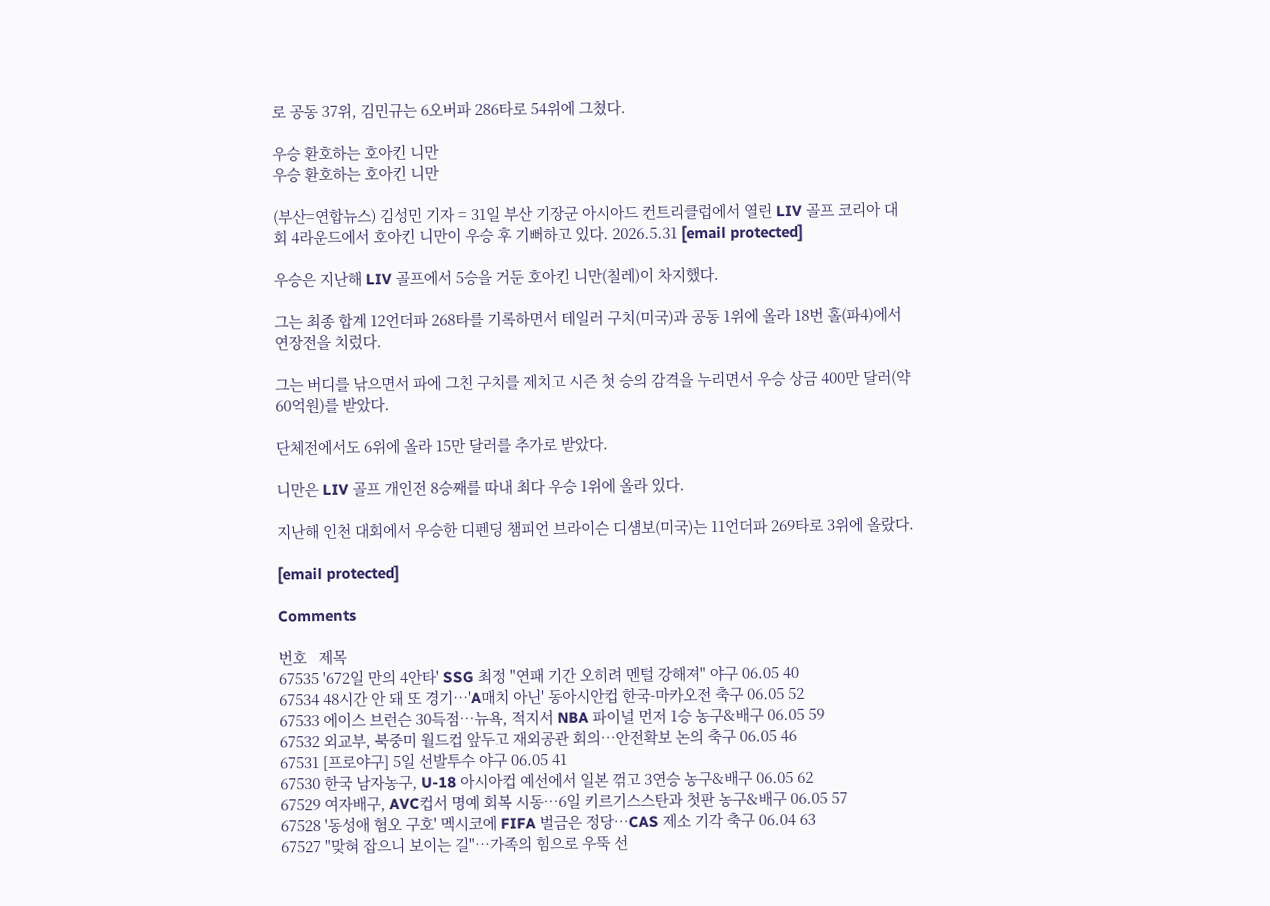로 공동 37위, 김민규는 6오버파 286타로 54위에 그쳤다.

우승 환호하는 호아킨 니만
우승 환호하는 호아킨 니만

(부산=연합뉴스) 김성민 기자 = 31일 부산 기장군 아시아드 컨트리클럽에서 열린 LIV 골프 코리아 대회 4라운드에서 호아킨 니만이 우승 후 기뻐하고 있다. 2026.5.31 [email protected]

우승은 지난해 LIV 골프에서 5승을 거둔 호아킨 니만(칠레)이 차지했다.

그는 최종 합계 12언더파 268타를 기록하면서 테일러 구치(미국)과 공동 1위에 올라 18번 홀(파4)에서 연장전을 치렀다.

그는 버디를 낚으면서 파에 그친 구치를 제치고 시즌 첫 승의 감격을 누리면서 우승 상금 400만 달러(약 60억원)를 받았다.

단체전에서도 6위에 올라 15만 달러를 추가로 받았다.

니만은 LIV 골프 개인전 8승째를 따내 최다 우승 1위에 올라 있다.

지난해 인천 대회에서 우승한 디펜딩 챔피언 브라이슨 디섐보(미국)는 11언더파 269타로 3위에 올랐다.

[email protected]

Comments

번호   제목
67535 '672일 만의 4안타' SSG 최정 "연패 기간 오히려 멘털 강해져" 야구 06.05 40
67534 48시간 안 돼 또 경기…'A매치 아닌' 동아시안컵 한국-마카오전 축구 06.05 52
67533 에이스 브런슨 30득점…뉴욕, 적지서 NBA 파이널 먼저 1승 농구&배구 06.05 59
67532 외교부, 북중미 월드컵 앞두고 재외공관 회의…안전확보 논의 축구 06.05 46
67531 [프로야구] 5일 선발투수 야구 06.05 41
67530 한국 남자농구, U-18 아시아컵 예선에서 일본 꺾고 3연승 농구&배구 06.05 62
67529 여자배구, AVC컵서 명예 회복 시동…6일 키르기스스탄과 첫판 농구&배구 06.05 57
67528 '동성애 혐오 구호' 멕시코에 FIFA 벌금은 정당…CAS 제소 기각 축구 06.04 63
67527 "맞혀 잡으니 보이는 길"…가족의 힘으로 우뚝 선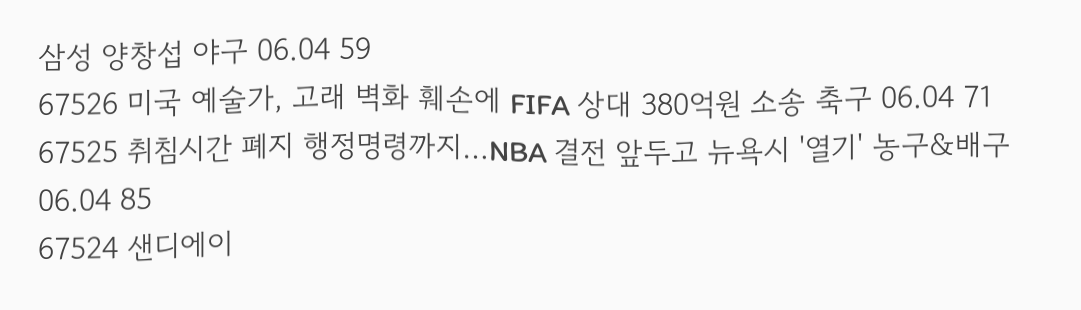삼성 양창섭 야구 06.04 59
67526 미국 예술가, 고래 벽화 훼손에 FIFA 상대 380억원 소송 축구 06.04 71
67525 취침시간 폐지 행정명령까지…NBA 결전 앞두고 뉴욕시 '열기' 농구&배구 06.04 85
67524 샌디에이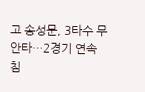고 송성문, 3타수 무안타…2경기 연속 침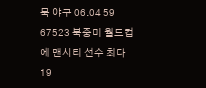묵 야구 06.04 59
67523 북중미 월드컵에 맨시티 선수 최다 19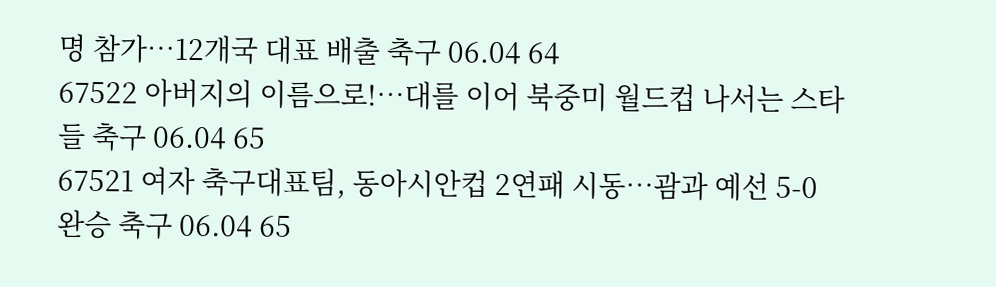명 참가…12개국 대표 배출 축구 06.04 64
67522 아버지의 이름으로!…대를 이어 북중미 월드컵 나서는 스타들 축구 06.04 65
67521 여자 축구대표팀, 동아시안컵 2연패 시동…괌과 예선 5-0 완승 축구 06.04 65